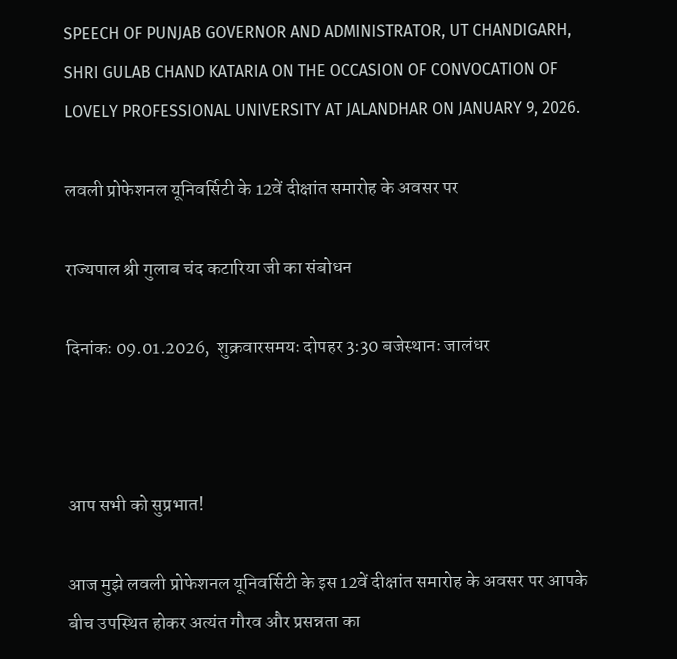SPEECH OF PUNJAB GOVERNOR AND ADMINISTRATOR, UT CHANDIGARH, SHRI GULAB CHAND KATARIA ON THE OCCASION OF CONVOCATION OF LOVELY PROFESSIONAL UNIVERSITY AT JALANDHAR ON JANUARY 9, 2026.

लवली प्रोफेशनल यूनिवर्सिटी के 12वें दीक्षांत समारोह के अवसर पर

राज्यपाल श्री गुलाब चंद कटारिया जी का संबोधन

दिनांकः 09.01.2026,  शुक्रवारसमयः दोपहर 3:30 बजेस्थानः जालंधर



आप सभी को सुप्रभात!

आज मुझे लवली प्रोफेशनल यूनिवर्सिटी के इस 12वें दीक्षांत समारोह के अवसर पर आपके बीच उपस्थित होकर अत्यंत गौरव और प्रसन्नता का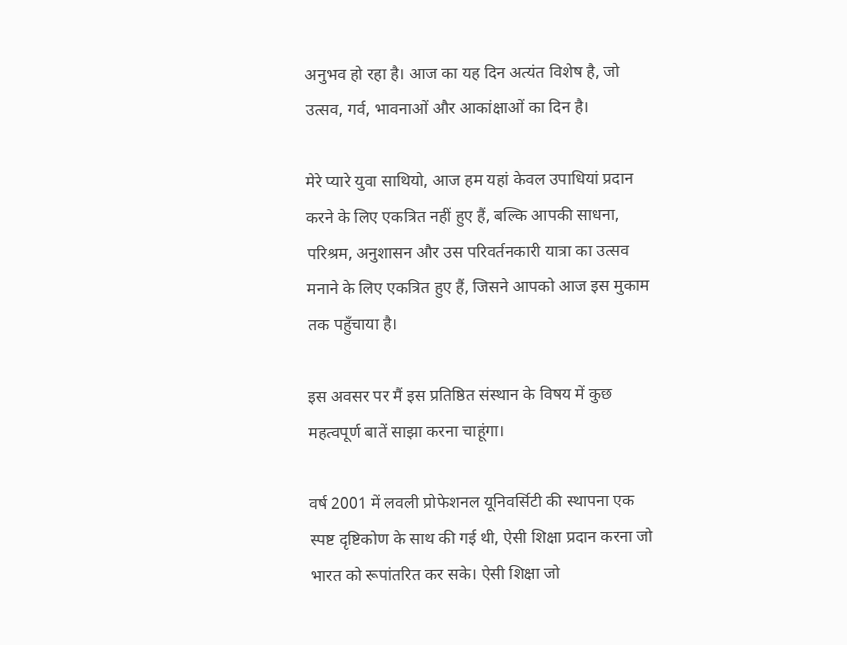अनुभव हो रहा है। आज का यह दिन अत्यंत विशेष है, जो उत्सव, गर्व, भावनाओं और आकांक्षाओं का दिन है।

मेरे प्यारे युवा साथियो, आज हम यहां केवल उपाधियां प्रदान करने के लिए एकत्रित नहीं हुए हैं, बल्कि आपकी साधना, परिश्रम, अनुशासन और उस परिवर्तनकारी यात्रा का उत्सव मनाने के लिए एकत्रित हुए हैं, जिसने आपको आज इस मुकाम तक पहुँचाया है।

इस अवसर पर मैं इस प्रतिष्ठित संस्थान के विषय में कुछ महत्वपूर्ण बातें साझा करना चाहूंगा।

वर्ष 2001 में लवली प्रोफेशनल यूनिवर्सिटी की स्थापना एक स्पष्ट दृष्टिकोण के साथ की गई थी, ऐसी शिक्षा प्रदान करना जो भारत को रूपांतरित कर सके। ऐसी शिक्षा जो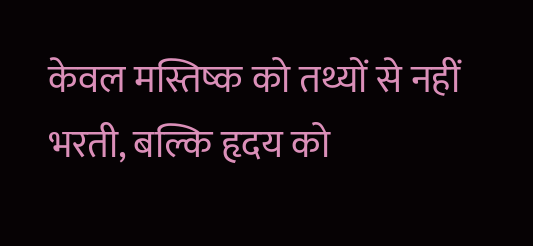केवल मस्तिष्क को तथ्यों से नहीं भरती, बल्कि हृदय को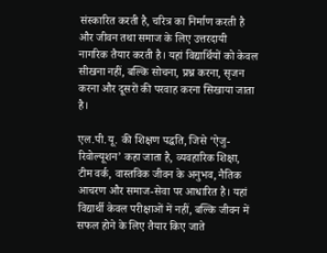संस्कारित करती है, चरित्र का निर्माण करती है और जीवन तथा समाज के लिए उत्तरदायी नागरिक तैयार करती है। यहां विद्यार्थियों को केवल सीखना नहीं, बल्कि सोचना, प्रश्न करना, सृजन करना और दूसरों की परवाह करना सिखाया जाता है।

एल.पी.यू. की शिक्षण पद्धति, जिसे ‘ऐजु-रिवोल्यूशन’ कहा जाता है, व्यवहारिक शिक्षा, टीम वर्क, वास्तविक जीवन के अनुभव, नैतिक आचरण और समाज-सेवा पर आधारित है। यहां विद्यार्थी केवल परीक्षाओं में नहीं, बल्कि जीवन में सफल होने के लिए तैयार किए जाते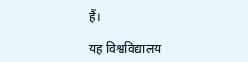हैं।

यह विश्वविद्यालय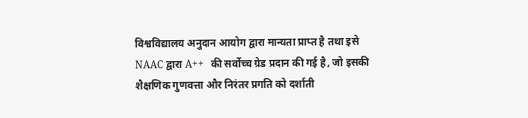विश्वविद्यालय अनुदान आयोग द्वारा मान्यता प्राप्त है तथा इसे NAAC द्वारा A++  की सर्वोच्च ग्रेड प्रदान की गई है, जो इसकी शैक्षणिक गुणवत्ता और निरंतर प्रगति को दर्शाती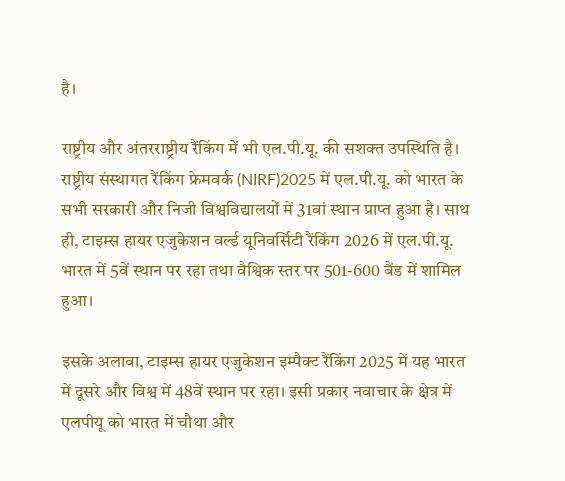है।

राष्ट्रीय और अंतरराष्ट्रीय रैंकिंग में भी एल.पी.यू. की सशक्त उपस्थिति है। राष्ट्रीय संस्थागत रैंकिंग फ्रेमवर्क (NIRF)2025 में एल.पी.यू. को भारत के सभी सरकारी और निजी विश्वविद्यालयों में 31वां स्थान प्राप्त हुआ है। साथ ही, टाइम्स हायर एजुकेशन वर्ल्ड यूनिवर्सिटी रैंकिंग 2026 में एल.पी.यू. भारत में 5वें स्थान पर रहा तथा वैश्विक स्तर पर 501-600 बैंड में शामिल हुआ।

इसके अलावा, टाइम्स हायर एजुकेशन इम्पैक्ट रैंकिंग 2025 में यह भारत में दूसरे और विश्व में 48वें स्थान पर रहा। इसी प्रकार नवाचार के क्षेत्र में एलपीयू को भारत में चौथा और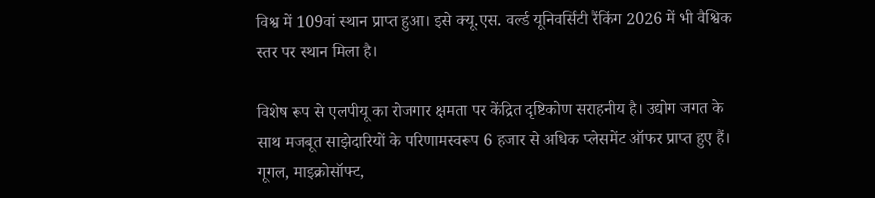विश्व में 109वां स्थान प्राप्त हुआ। इसे क्यू.एस. वर्ल्ड यूनिवर्सिटी रैंकिंग 2026 में भी वैश्विक स्तर पर स्थान मिला है।

विशेष रूप से एलपीयू का रोजगार क्षमता पर केंद्रित दृष्टिकोण सराहनीय है। उद्योग जगत के साथ मजबूत साझेदारियों के परिणामस्वरूप 6 हजार से अधिक प्लेसमेंट ऑफर प्राप्त हुए हैं। गूगल, माइक्रोसॉफ्ट,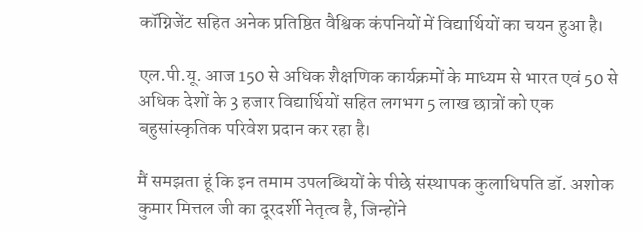कॉग्निजेंट सहित अनेक प्रतिष्ठित वैश्विक कंपनियों में विद्यार्थियों का चयन हुआ है।

एल.पी.यू. आज 150 से अधिक शैक्षणिक कार्यक्रमों के माध्यम से भारत एवं 50 से अधिक देशों के 3 हजार विद्यार्थियों सहित लगभग 5 लाख छात्रों को एक बहुसांस्कृतिक परिवेश प्रदान कर रहा है।

मैं समझता हूं कि इन तमाम उपलब्धियों के पीछे संस्थापक कुलाधिपति डॉ. अशोक कुमार मित्तल जी का दूरदर्शी नेतृत्व है, जिन्होंने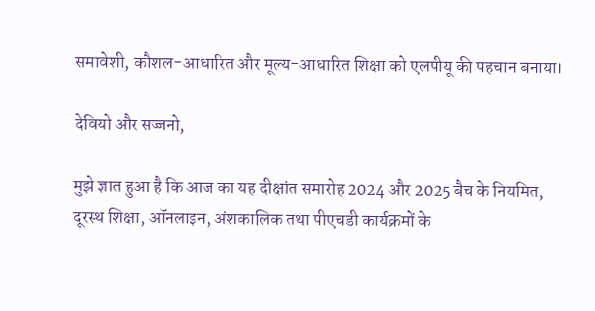समावेशी, कौशल-आधारित और मूल्य-आधारित शिक्षा को एलपीयू की पहचान बनाया।

देवियो और सज्जनो,

मुझे ज्ञात हुआ है कि आज का यह दीक्षांत समारोह 2024 और 2025 बैच के नियमित, दूरस्थ शिक्षा, ऑनलाइन, अंशकालिक तथा पीएचडी कार्यक्रमों के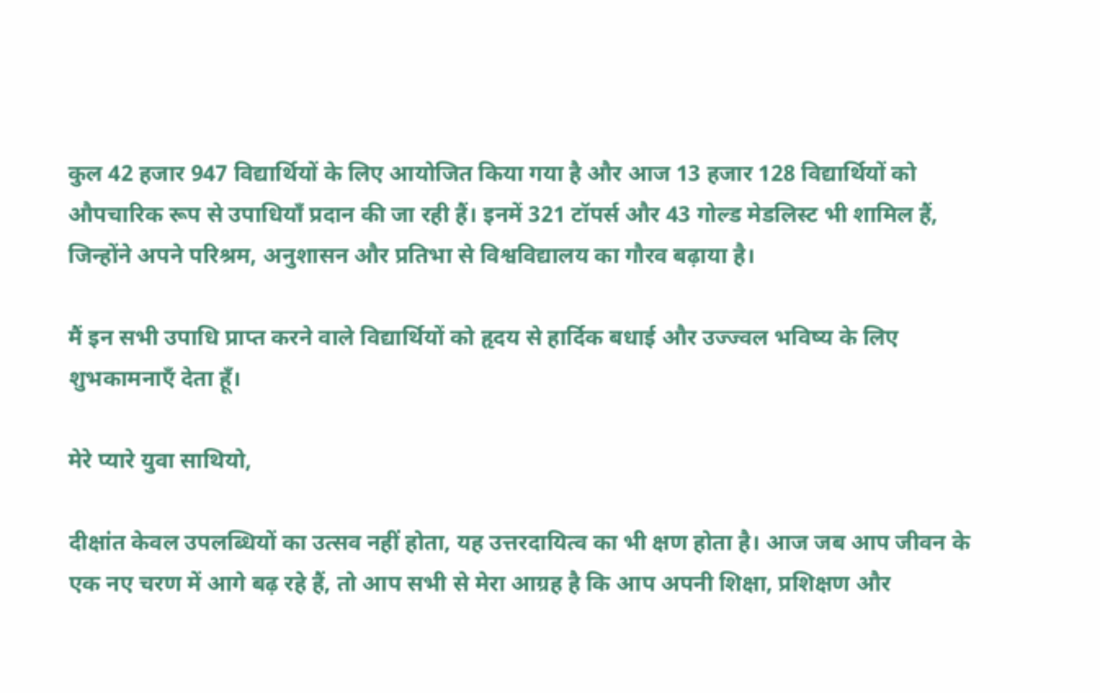कुल 42 हजार 947 विद्यार्थियों के लिए आयोजित किया गया है और आज 13 हजार 128 विद्यार्थियों को औपचारिक रूप से उपाधियाँ प्रदान की जा रही हैं। इनमें 321 टॉपर्स और 43 गोल्ड मेडलिस्ट भी शामिल हैं, जिन्होंने अपने परिश्रम, अनुशासन और प्रतिभा से विश्वविद्यालय का गौरव बढ़ाया है।

मैं इन सभी उपाधि प्राप्त करने वाले विद्यार्थियों को हृदय से हार्दिक बधाई और उज्ज्वल भविष्य के लिए शुभकामनाएँ देता हूँ।

मेरे प्यारे युवा साथियो,

दीक्षांत केवल उपलब्धियों का उत्सव नहीं होता, यह उत्तरदायित्व का भी क्षण होता है। आज जब आप जीवन के एक नए चरण में आगे बढ़ रहे हैं, तो आप सभी से मेरा आग्रह है कि आप अपनी शिक्षा, प्रशिक्षण और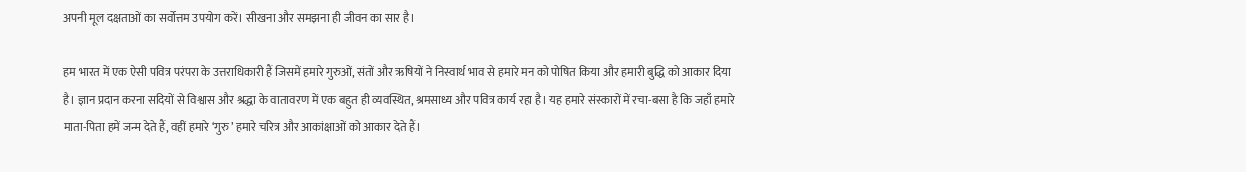अपनी मूल दक्षताओं का सर्वोत्तम उपयोग करें। सीखना और समझना ही जीवन का सार है।

हम भारत में एक ऐसी पवित्र परंपरा के उत्तराधिकारी हैं जिसमें हमारे गुरुओं, संतों और ऋषियों ने निस्वार्थ भाव से हमारे मन को पोषित किया और हमारी बुद्धि को आकार दिया है। ज्ञान प्रदान करना सदियों से विश्वास और श्रद्धा के वातावरण में एक बहुत ही व्यवस्थित, श्रमसाध्य और पवित्र कार्य रहा है। यह हमारे संस्कारों में रचा-बसा है कि जहाँ हमारे माता-पिता हमें जन्म देते हैं, वहीं हमारे ‘गुरु’ हमारे चरित्र और आकांक्षाओं को आकार देते हैं।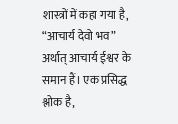शास्त्रों में कहा गया है, “आचार्य देवो भव” अर्थात् आचार्य ईश्वर के समान हैं। एक प्रसिद्ध श्लोक है,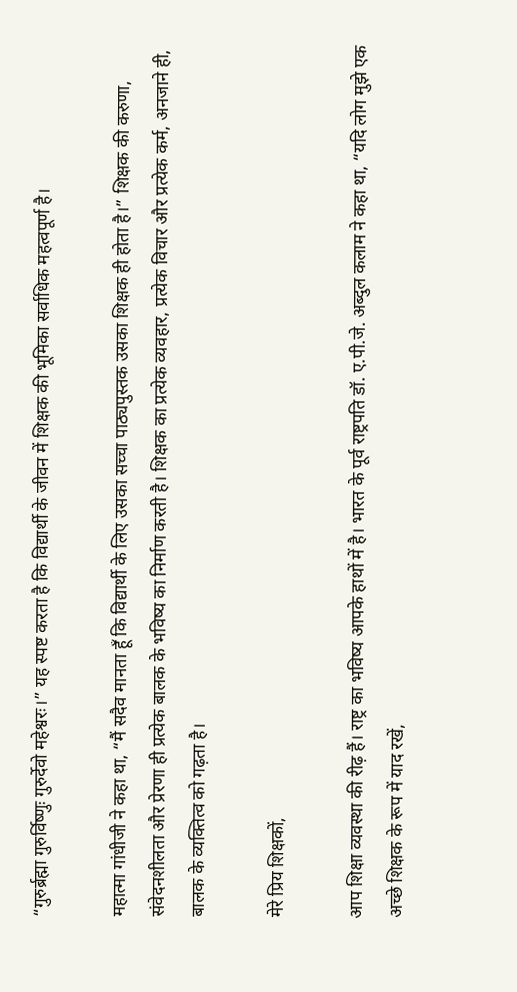“गुरुर्ब्रह्मा गुरुर्विष्णुः गुरुर्देवो महेश्वरः।” यह स्पष्ट करता है कि विद्यार्थी के जीवन में शिक्षक की भूमिका सर्वाधिक महत्वपूर्ण है।

महात्मा गांधीजी ने कहा था, “मैं सदैव मानता हूँ कि विद्यार्थी के लिए उसका सच्चा पाठ्यपुस्तक उसका शिक्षक ही होता है।” शिक्षक की करुणा, संवेदनशीलता और प्रेरणा ही प्रत्येक बालक के भविष्य का निर्माण करती है। शिक्षक का प्रत्येक व्यवहार, प्रत्येक विचार और प्रत्येक कर्म, अनजाने ही, बालक के व्यक्तित्व को गढ़ता है।

मेरे प्रिय शिक्षकों,

आप शिक्षा व्यवस्था की रीढ़ हैं। राष्ट्र का भविष्य आपके हाथों में है। भारत के पूर्व राष्ट्रपति डॉ. ए.पी.जे. अब्दुल कलाम ने कहा था, “यदि लोग मुझे एक अच्छे शिक्षक के रूप में याद रखें,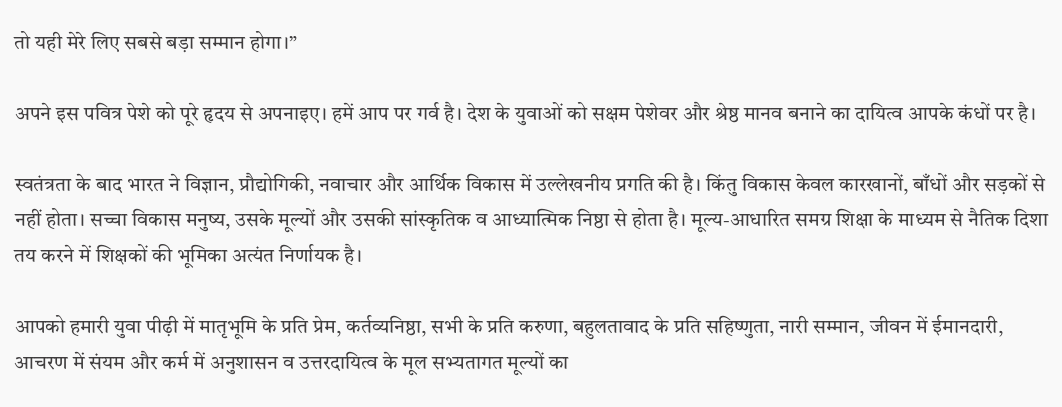तो यही मेरे लिए सबसे बड़ा सम्मान होगा।”

अपने इस पवित्र पेशे को पूरे हृदय से अपनाइए। हमें आप पर गर्व है। देश के युवाओं को सक्षम पेशेवर और श्रेष्ठ मानव बनाने का दायित्व आपके कंधों पर है।

स्वतंत्रता के बाद भारत ने विज्ञान, प्रौद्योगिकी, नवाचार और आर्थिक विकास में उल्लेखनीय प्रगति की है। किंतु विकास केवल कारखानों, बाँधों और सड़कों से नहीं होता। सच्चा विकास मनुष्य, उसके मूल्यों और उसकी सांस्कृतिक व आध्यात्मिक निष्ठा से होता है। मूल्य-आधारित समग्र शिक्षा के माध्यम से नैतिक दिशा तय करने में शिक्षकों की भूमिका अत्यंत निर्णायक है।

आपको हमारी युवा पीढ़ी में मातृभूमि के प्रति प्रेम, कर्तव्यनिष्ठा, सभी के प्रति करुणा, बहुलतावाद के प्रति सहिष्णुता, नारी सम्मान, जीवन में ईमानदारी, आचरण में संयम और कर्म में अनुशासन व उत्तरदायित्व के मूल सभ्यतागत मूल्यों का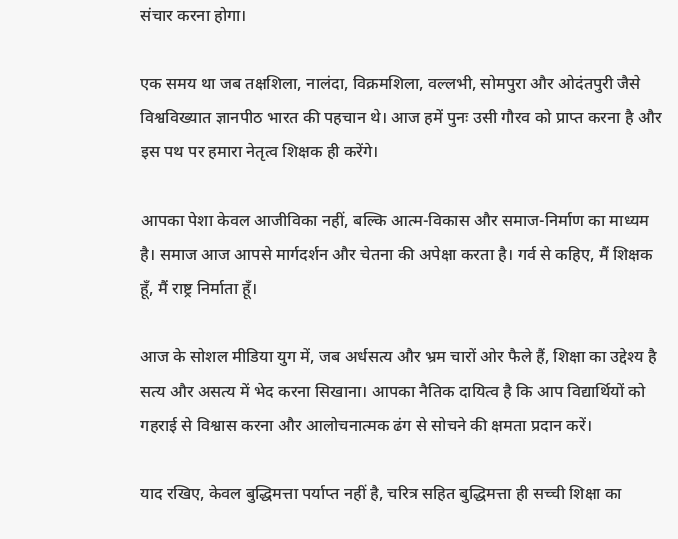संचार करना होगा।

एक समय था जब तक्षशिला, नालंदा, विक्रमशिला, वल्लभी, सोमपुरा और ओदंतपुरी जैसे विश्वविख्यात ज्ञानपीठ भारत की पहचान थे। आज हमें पुनः उसी गौरव को प्राप्त करना है और इस पथ पर हमारा नेतृत्व शिक्षक ही करेंगे।

आपका पेशा केवल आजीविका नहीं, बल्कि आत्म-विकास और समाज-निर्माण का माध्यम है। समाज आज आपसे मार्गदर्शन और चेतना की अपेक्षा करता है। गर्व से कहिए, मैं शिक्षक हूँ, मैं राष्ट्र निर्माता हूँ।

आज के सोशल मीडिया युग में, जब अर्धसत्य और भ्रम चारों ओर फैले हैं, शिक्षा का उद्देश्य है सत्य और असत्य में भेद करना सिखाना। आपका नैतिक दायित्व है कि आप विद्यार्थियों को गहराई से विश्वास करना और आलोचनात्मक ढंग से सोचने की क्षमता प्रदान करें।

याद रखिए, केवल बुद्धिमत्ता पर्याप्त नहीं है, चरित्र सहित बुद्धिमत्ता ही सच्ची शिक्षा का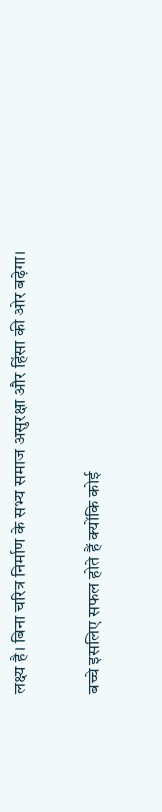लक्ष्य है। बिना चरित्र निर्माण के सभ्य समाज असुरक्षा और हिंसा की ओर बढ़ेगा।

बच्चे इसलिए सफल होते हैं क्योंकि कोई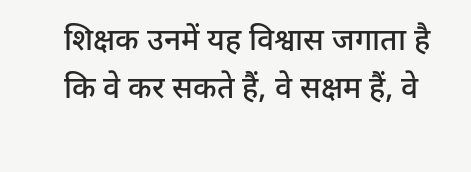शिक्षक उनमें यह विश्वास जगाता है कि वे कर सकते हैं, वे सक्षम हैं, वे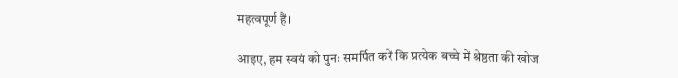महत्वपूर्ण हैं।

आइए, हम स्वयं को पुनः समर्पित करें कि प्रत्येक बच्चे में श्रेष्ठता की खोज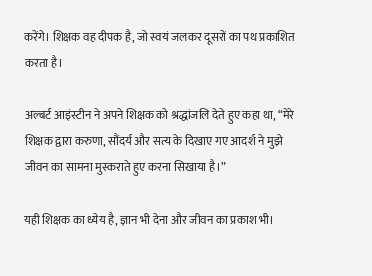करेंगे। शिक्षक वह दीपक है, जो स्वयं जलकर दूसरों का पथ प्रकाशित करता है।

अल्बर्ट आइंस्टीन ने अपने शिक्षक को श्रद्धांजलि देते हुए कहा था, “मेरे शिक्षक द्वारा करुणा, सौंदर्य और सत्य के दिखाए गए आदर्श ने मुझे जीवन का सामना मुस्कराते हुए करना सिखाया है।”

यही शिक्षक का ध्येय है, ज्ञान भी देना और जीवन का प्रकाश भी।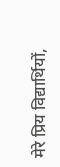मेरे प्रिय विद्यार्थियों,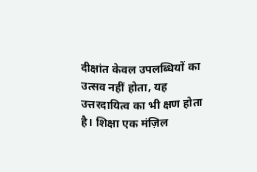दीक्षांत केवल उपलब्धियों का उत्सव नहीं होता, यह उत्तरदायित्व का भी क्षण होता है। शिक्षा एक मंज़िल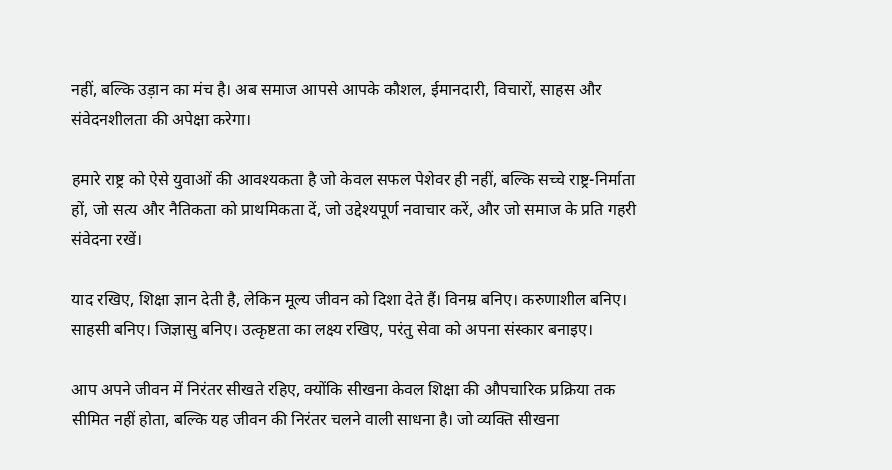नहीं, बल्कि उड़ान का मंच है। अब समाज आपसे आपके कौशल, ईमानदारी, विचारों, साहस और संवेदनशीलता की अपेक्षा करेगा।

हमारे राष्ट्र को ऐसे युवाओं की आवश्यकता है जो केवल सफल पेशेवर ही नहीं, बल्कि सच्चे राष्ट्र-निर्माता हों, जो सत्य और नैतिकता को प्राथमिकता दें, जो उद्देश्यपूर्ण नवाचार करें, और जो समाज के प्रति गहरी संवेदना रखें।

याद रखिए, शिक्षा ज्ञान देती है, लेकिन मूल्य जीवन को दिशा देते हैं। विनम्र बनिए। करुणाशील बनिए। साहसी बनिए। जिज्ञासु बनिए। उत्कृष्टता का लक्ष्य रखिए, परंतु सेवा को अपना संस्कार बनाइए।

आप अपने जीवन में निरंतर सीखते रहिए, क्योंकि सीखना केवल शिक्षा की औपचारिक प्रक्रिया तक सीमित नहीं होता, बल्कि यह जीवन की निरंतर चलने वाली साधना है। जो व्यक्ति सीखना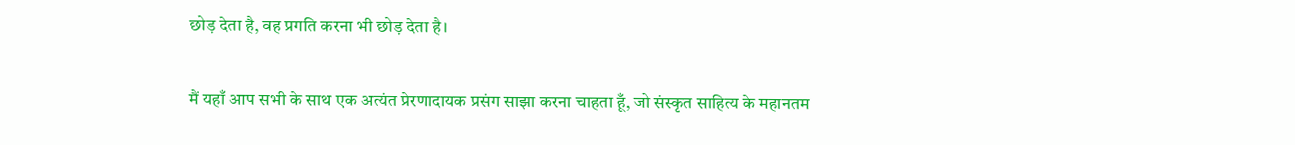छोड़ देता है, वह प्रगति करना भी छोड़ देता है।

मैं यहाँ आप सभी के साथ एक अत्यंत प्रेरणादायक प्रसंग साझा करना चाहता हूँ, जो संस्कृत साहित्य के महानतम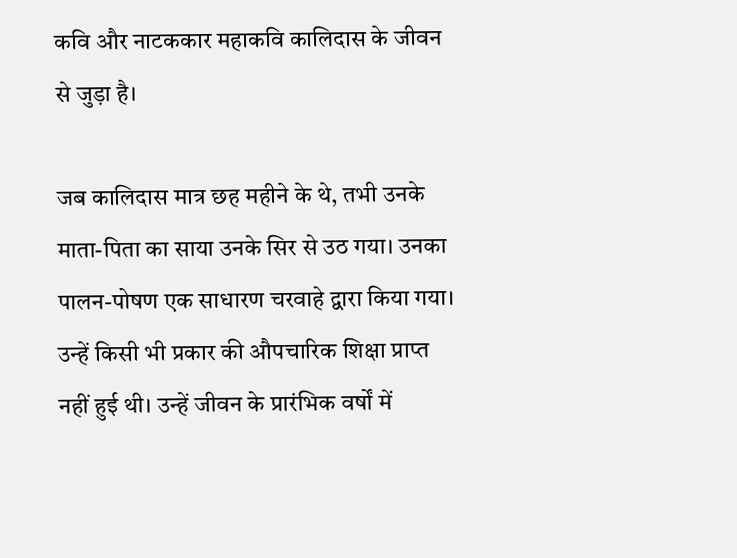कवि और नाटककार महाकवि कालिदास के जीवन से जुड़ा है।

जब कालिदास मात्र छह महीने के थे, तभी उनके माता-पिता का साया उनके सिर से उठ गया। उनका पालन-पोषण एक साधारण चरवाहे द्वारा किया गया। उन्हें किसी भी प्रकार की औपचारिक शिक्षा प्राप्त नहीं हुई थी। उन्हें जीवन के प्रारंभिक वर्षों में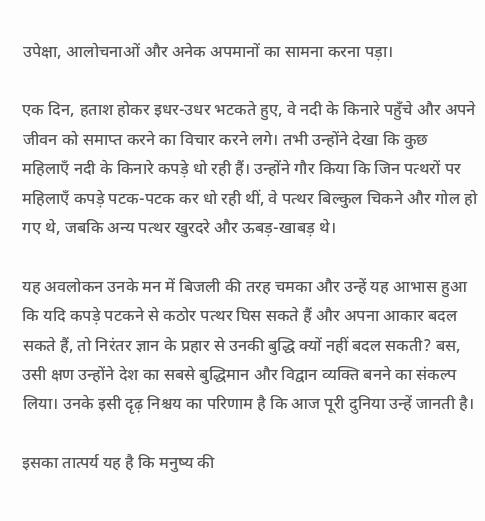उपेक्षा, आलोचनाओं और अनेक अपमानों का सामना करना पड़ा।

एक दिन, हताश होकर इधर-उधर भटकते हुए, वे नदी के किनारे पहुँचे और अपने जीवन को समाप्त करने का विचार करने लगे। तभी उन्होंने देखा कि कुछ महिलाएँ नदी के किनारे कपड़े धो रही हैं। उन्होंने गौर किया कि जिन पत्थरों पर महिलाएँ कपड़े पटक-पटक कर धो रही थीं, वे पत्थर बिल्कुल चिकने और गोल हो गए थे, जबकि अन्य पत्थर खुरदरे और ऊबड़-खाबड़ थे।

यह अवलोकन उनके मन में बिजली की तरह चमका और उन्हें यह आभास हुआ कि यदि कपड़े पटकने से कठोर पत्थर घिस सकते हैं और अपना आकार बदल सकते हैं, तो निरंतर ज्ञान के प्रहार से उनकी बुद्धि क्यों नहीं बदल सकती? बस, उसी क्षण उन्होंने देश का सबसे बुद्धिमान और विद्वान व्यक्ति बनने का संकल्प लिया। उनके इसी दृढ़ निश्चय का परिणाम है कि आज पूरी दुनिया उन्हें जानती है।

इसका तात्पर्य यह है कि मनुष्य की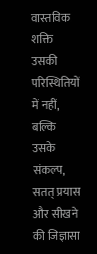वास्तविक शक्ति उसकी परिस्थितियों में नहीं, बल्कि उसके संकल्प, सतत् प्रयास और सीखने की जिज्ञासा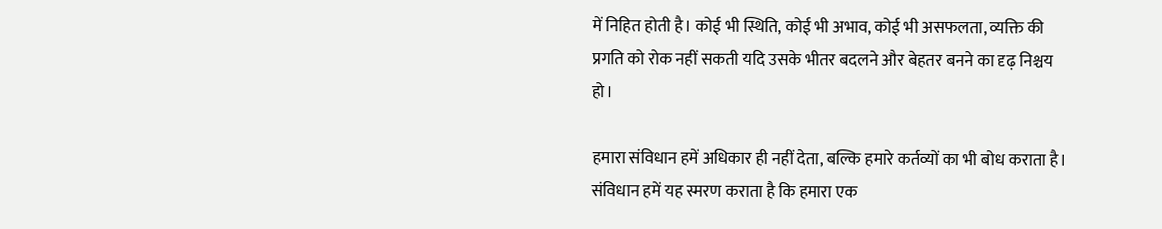में निहित होती है। कोई भी स्थिति, कोई भी अभाव, कोई भी असफलता, व्यक्ति की प्रगति को रोक नहीं सकती यदि उसके भीतर बदलने और बेहतर बनने का दृढ़ निश्चय हो।

हमारा संविधान हमें अधिकार ही नहीं देता, बल्कि हमारे कर्तव्यों का भी बोध कराता है। संविधान हमें यह स्मरण कराता है कि हमारा एक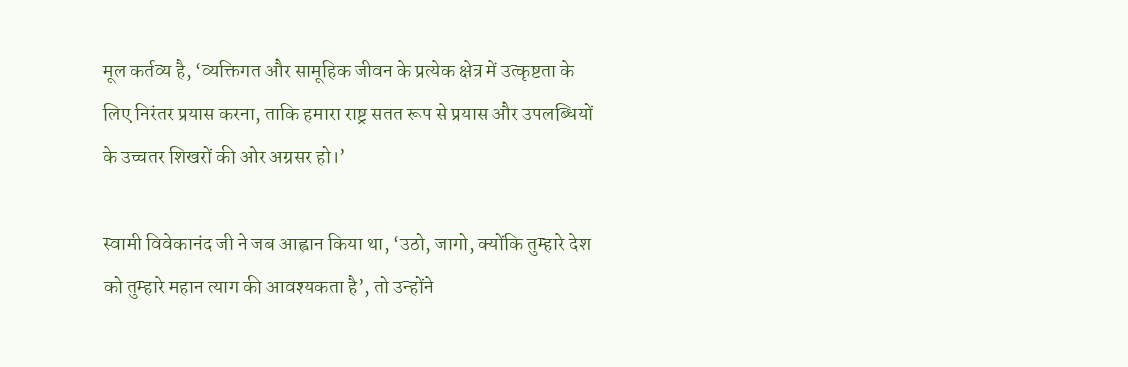मूल कर्तव्य है, ‘व्यक्तिगत और सामूहिक जीवन के प्रत्येक क्षेत्र में उत्कृष्टता के लिए निरंतर प्रयास करना, ताकि हमारा राष्ट्र सतत रूप से प्रयास और उपलब्धियों के उच्चतर शिखरों की ओर अग्रसर हो।’

स्वामी विवेकानंद जी ने जब आह्वान किया था, ‘उठो, जागो, क्योंकि तुम्हारे देश को तुम्हारे महान त्याग की आवश्यकता है’, तो उन्होंने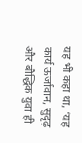यह भी कहा था, ‘यह कार्य ऊर्जावान, सुदृढ़ और बौद्धिक युवा ही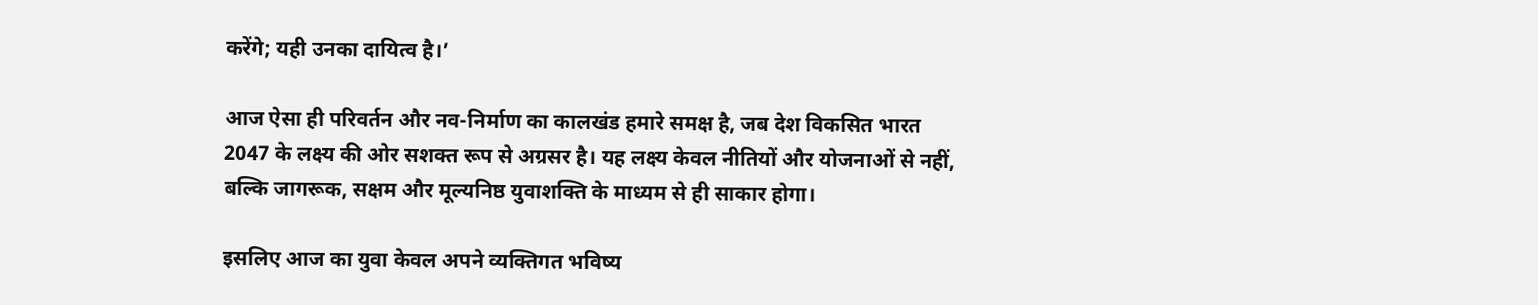करेंगे; यही उनका दायित्व है।’

आज ऐसा ही परिवर्तन और नव-निर्माण का कालखंड हमारे समक्ष है, जब देश विकसित भारत 2047 के लक्ष्य की ओर सशक्त रूप से अग्रसर है। यह लक्ष्य केवल नीतियों और योजनाओं से नहीं, बल्कि जागरूक, सक्षम और मूल्यनिष्ठ युवाशक्ति के माध्यम से ही साकार होगा।

इसलिए आज का युवा केवल अपने व्यक्तिगत भविष्य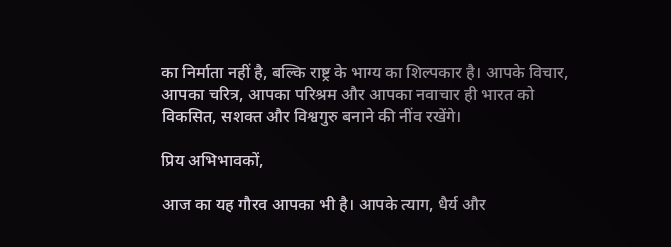का निर्माता नहीं है, बल्कि राष्ट्र के भाग्य का शिल्पकार है। आपके विचार, आपका चरित्र, आपका परिश्रम और आपका नवाचार ही भारत को विकसित, सशक्त और विश्वगुरु बनाने की नींव रखेंगे।

प्रिय अभिभावकों,

आज का यह गौरव आपका भी है। आपके त्याग, धैर्य और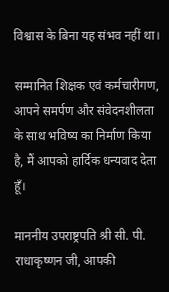विश्वास के बिना यह संभव नहीं था।

सम्मानित शिक्षक एवं कर्मचारीगण, आपने समर्पण और संवेदनशीलता के साथ भविष्य का निर्माण किया है, मैं आपको हार्दिक धन्यवाद देता हूँ।

माननीय उपराष्ट्रपति श्री सी. पी. राधाकृष्णन जी, आपकी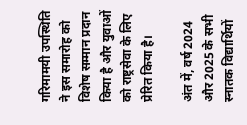गरिमामयी उपस्थिति ने इस समारोह को विशेष सम्मान प्रदान किया है और युवाओं को राष्ट्रसेवा के लिए प्रेरित किया है।

अंत में, वर्ष 2024 और 2025 के सभी स्नातक विद्यार्थियों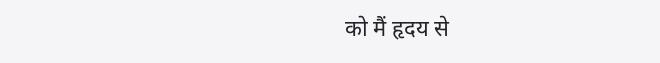को मैं हृदय से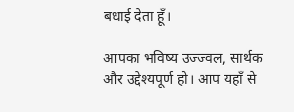बधाई देता हूँ।

आपका भविष्य उज्ज्वल, सार्थक और उद्देश्यपूर्ण हो। आप यहाँ से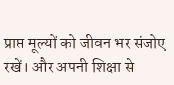प्राप्त मूल्यों को जीवन भर संजोए रखें। और अपनी शिक्षा से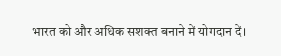भारत को और अधिक सशक्त बनाने में योगदान दें।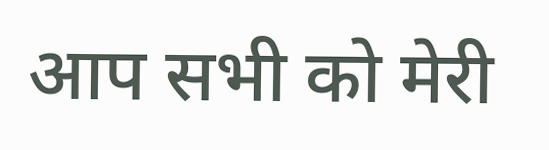आप सभी को मेरी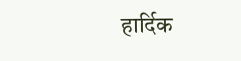हार्दिक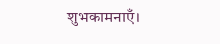शुभकामनाएँ।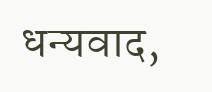धन्यवाद,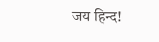जय हिन्द!